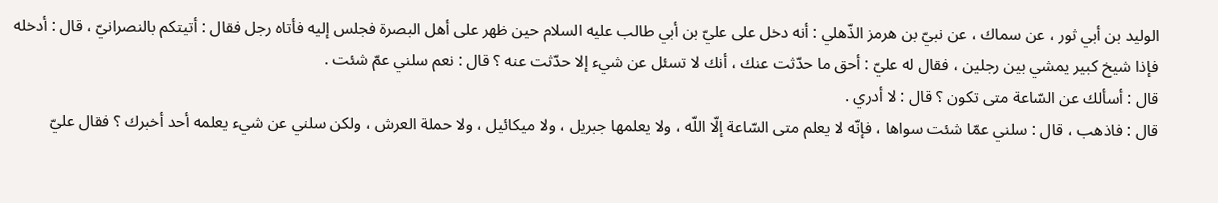الوليد بن أبي ثور ، عن سماك ، عن نبيّ بن هرمز الذّهلي : أنه دخل على عليّ بن أبي طالب عليه السلام حين ظهر على أهل البصرة فجلس إليه فأتاه رجل فقال : أتيتكم بالنصرانيّ ، قال : أدخله فإذا شيخ كبير يمشي بين رجلين ، فقال له عليّ : أحق ما حدّثت عنك ، أنك لا تسئل عن شيء إلا حدّثت عنه ؟ قال : نعم سلني عمّ شئت .
قال : أسألك عن السّاعة متى تكون ؟ قال : لا أدري .
قال : فاذهب ، قال : سلني عمّا شئت سواها ، فإنّه لا يعلم متى السّاعة إلّا اللّه ، ولا يعلمها جبريل ، ولا ميكائيل ، ولا حملة العرش ، ولكن سلني عن شيء يعلمه أحد أخبرك ؟ فقال عليّ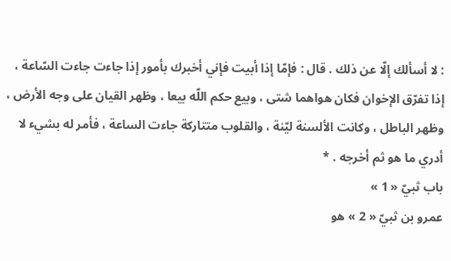: لا أسألك إلّا عن ذلك . قال : فإمّا إذا أبيت فإني أخبرك بأمور إذا جاءت جاءت السّاعة ، إذا تفرّق الإخوان فكان هواهما شتى ، وبيع حكم اللّه بيعا ، وظهر القيان على وجه الأرض ، وظهر الباطل ، وكانت الألسنة ليّنة ، والقلوب متتاركة جاءت الساعة ، فأمر له بشيء لا أدري ما هو ثم أخرجه . *
باب ثبيّ « 1 »
عمرو بن ثبيّ « 2 » هو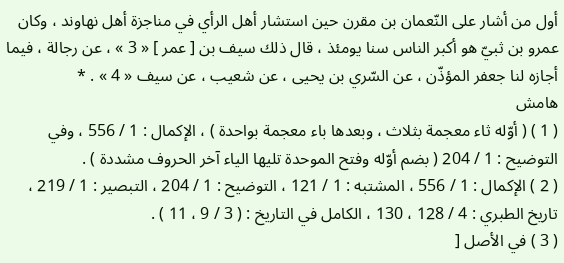أول من أشار على النّعمان بن مقرن حين استشار أهل الرأي في مناجزة أهل نهاوند ، وكان عمرو بن ثبيّ هو أكبر الناس سنا يومئذ ، قال ذلك سيف بن [ عمر ] « 3 » ، عن رجالة ، فيما أجازه لنا جعفر المؤذّن ، عن السّري بن يحيى ، عن شعيب ، عن سيف « 4 » . *
هامش
( 1 ) ( أوّله ثاء معجمة بثلاث ، وبعدها باء معجمة بواحدة ) ، الإكمال : 1 / 556 ، وفي التوضيح : 1 / 204 ( بضم أوّله وفتح الموحدة تليها الياء آخر الحروف مشددة ) .
( 2 ) الإكمال : 1 / 556 ، المشتبه : 1 / 121 ، التوضيح : 1 / 204 ، التبصير : 1 / 219 ، تاريخ الطبري : 4 / 128 ، 130 ، الكامل في التاريخ : ( 3 / 9 ، 11 ) .
( 3 ) في الأصل [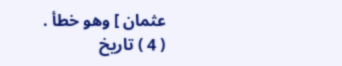عثمان ] وهو خطأ .
( 4 ) تاريخ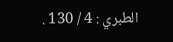الطبري : 4 / 130 .